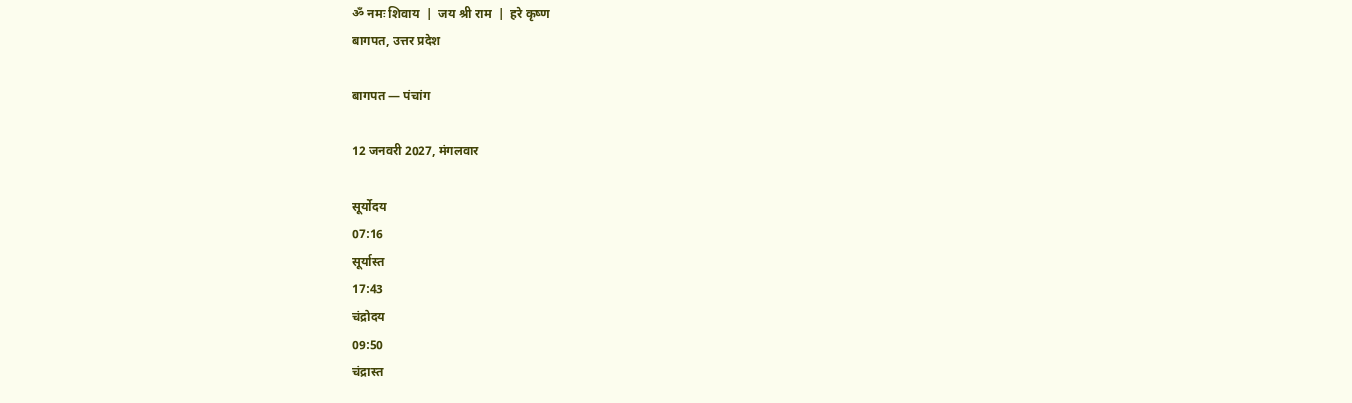ॐ नमः शिवाय  |  जय श्री राम  |  हरे कृष्ण
बागपत, उत्तर प्रदेश

बागपत — पंचांग

12 जनवरी 2027, मंगलवार

सूर्योदय
07:16
सूर्यास्त
17:43
चंद्रोदय
09:50
चंद्रास्त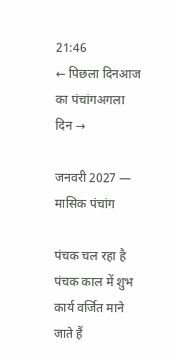21:46
← पिछला दिनआज का पंचांगअगला दिन →

जनवरी 2027 — मासिक पंचांग

पंचक चल रहा है
पंचक काल में शुभ कार्य वर्जित माने जाते हैं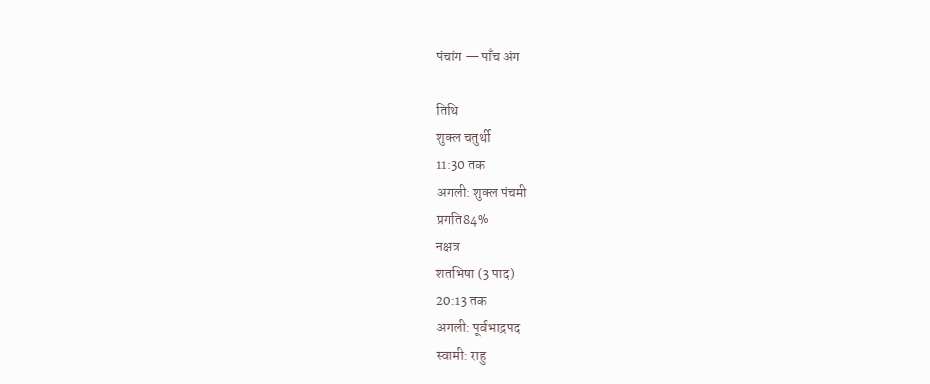पंचांग — पाँच अंग

तिथि
शुक्ल चतुर्थी
11:30 तक
अगली: शुक्ल पंचमी
प्रगति84%
नक्षत्र
शतभिषा (3 पाद)
20:13 तक
अगली: पूर्वभाद्रपद
स्वामी: राहु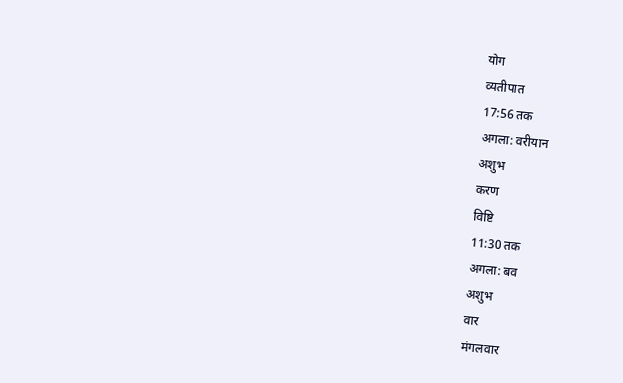योग
व्यतीपात
17:56 तक
अगला: वरीयान
अशुभ
करण
विष्टि
11:30 तक
अगला: बव
अशुभ
वार
मंगलवार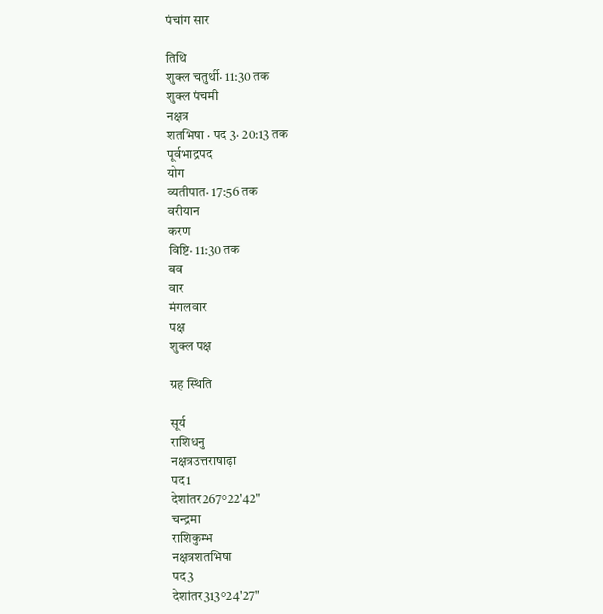पंचांग सार

तिथि
शुक्ल चतुर्थी· 11:30 तक
शुक्ल पंचमी
नक्षत्र
शतभिषा · पद 3· 20:13 तक
पूर्वभाद्रपद
योग
व्यतीपात· 17:56 तक
वरीयान
करण
विष्टि· 11:30 तक
बव
वार
मंगलवार
पक्ष
शुक्ल पक्ष

ग्रह स्थिति

सूर्य
राशिधनु
नक्षत्रउत्तराषाढ़ा
पद1
देशांतर267°22'42"
चन्द्रमा
राशिकुम्भ
नक्षत्रशतभिषा
पद3
देशांतर313°24'27"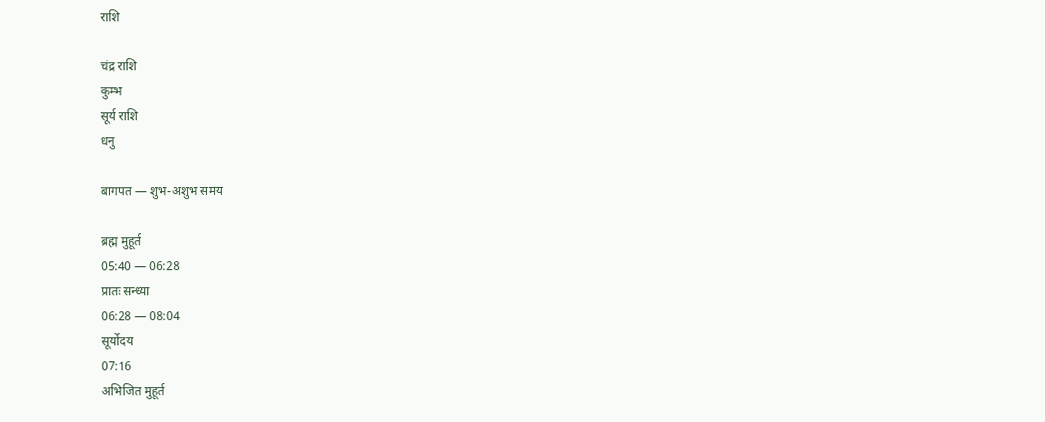राशि

चंद्र राशि
कुम्भ
सूर्य राशि
धनु

बागपत — शुभ-अशुभ समय

ब्रह्म मुहूर्त
05:40 — 06:28
प्रातः सन्ध्या
06:28 — 08:04
सूर्योदय
07:16
अभिजित मुहूर्त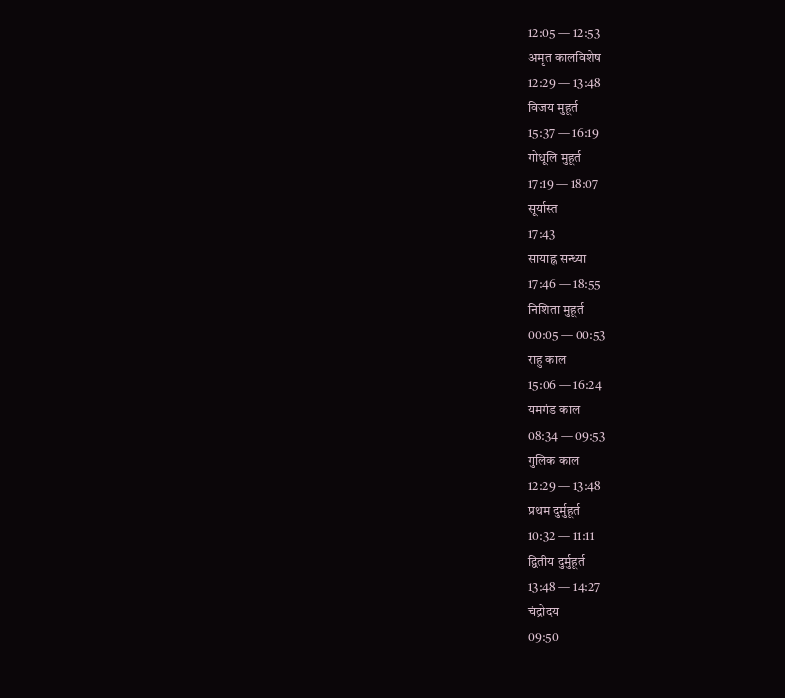12:05 — 12:53
अमृत कालविशेष
12:29 — 13:48
विजय मुहूर्त
15:37 — 16:19
गोधूलि मुहूर्त
17:19 — 18:07
सूर्यास्त
17:43
सायाह्न सन्ध्या
17:46 — 18:55
निशिता मुहूर्त
00:05 — 00:53
राहु काल
15:06 — 16:24
यमगंड काल
08:34 — 09:53
गुलिक काल
12:29 — 13:48
प्रथम दुर्मुहूर्त
10:32 — 11:11
द्वितीय दुर्मुहूर्त
13:48 — 14:27
चंद्रोदय
09:50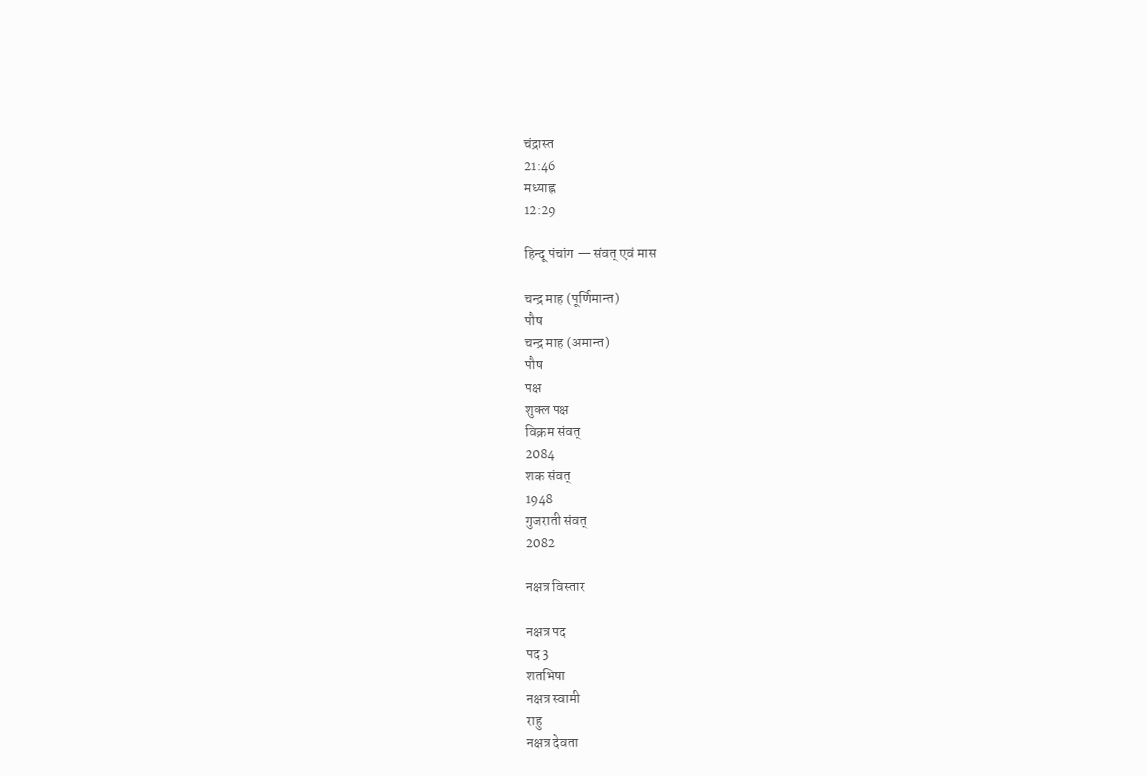चंद्रास्त
21:46
मध्याह्न
12:29

हिन्दू पंचांग — संवत् एवं मास

चन्द्र माह (पूर्णिमान्त)
पौष
चन्द्र माह (अमान्त)
पौष
पक्ष
शुक्ल पक्ष
विक्रम संवत्
2084
शक संवत्
1948
गुजराती संवत्
2082

नक्षत्र विस्तार

नक्षत्र पद
पद 3
शतभिषा
नक्षत्र स्वामी
राहु
नक्षत्र देवता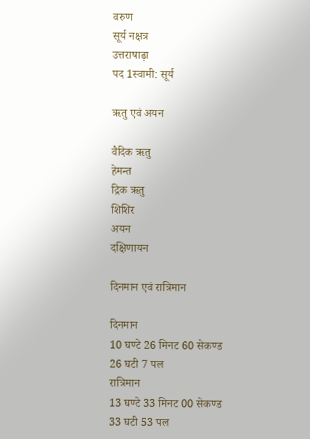वरुण
सूर्य नक्षत्र
उत्तराषाढ़ा
पद 1स्वामी: सूर्य

ऋतु एवं अयन

वैदिक ऋतु
हेमन्त
द्रिक ऋतु
शिशिर
अयन
दक्षिणायन

दिनमान एवं रात्रिमान

दिनमान
10 घण्टे 26 मिनट 60 सेकण्ड
26 घटी 7 पल
रात्रिमान
13 घण्टे 33 मिनट 00 सेकण्ड
33 घटी 53 पल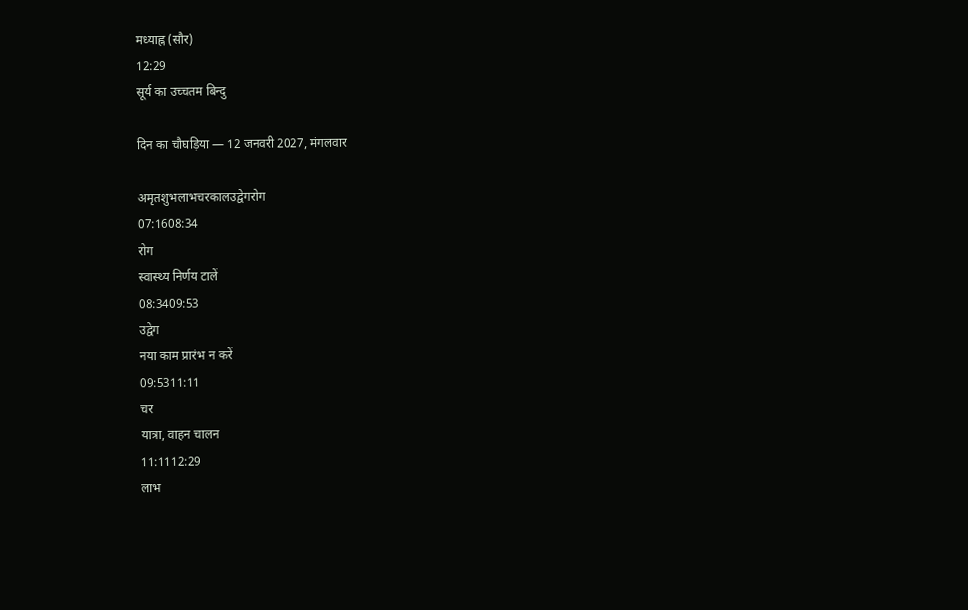मध्याह्न (सौर)
12:29
सूर्य का उच्चतम बिन्दु

दिन का चौघड़िया — 12 जनवरी 2027, मंगलवार

अमृतशुभलाभचरकालउद्वेगरोग
07:1608:34
रोग
स्वास्थ्य निर्णय टालें
08:3409:53
उद्वेग
नया काम प्रारंभ न करें
09:5311:11
चर
यात्रा, वाहन चालन
11:1112:29
लाभ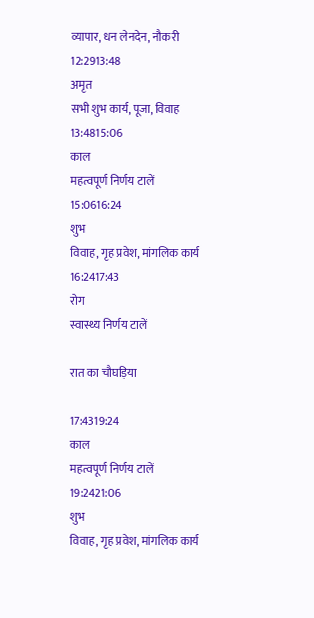व्यापार, धन लेनदेन, नौकरी
12:2913:48
अमृत
सभी शुभ कार्य, पूजा, विवाह
13:4815:06
काल
महत्वपूर्ण निर्णय टालें
15:0616:24
शुभ
विवाह, गृह प्रवेश, मांगलिक कार्य
16:2417:43
रोग
स्वास्थ्य निर्णय टालें

रात का चौघड़िया

17:4319:24
काल
महत्वपूर्ण निर्णय टालें
19:2421:06
शुभ
विवाह, गृह प्रवेश, मांगलिक कार्य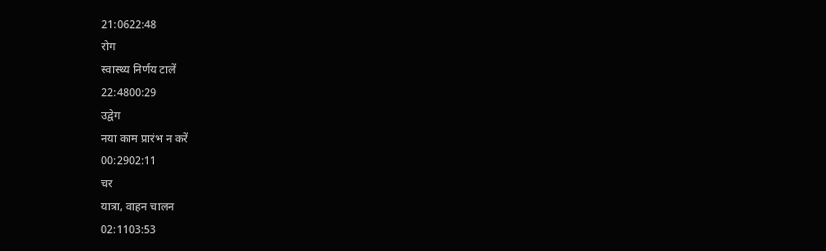21:0622:48
रोग
स्वास्थ्य निर्णय टालें
22:4800:29
उद्वेग
नया काम प्रारंभ न करें
00:2902:11
चर
यात्रा, वाहन चालन
02:1103:53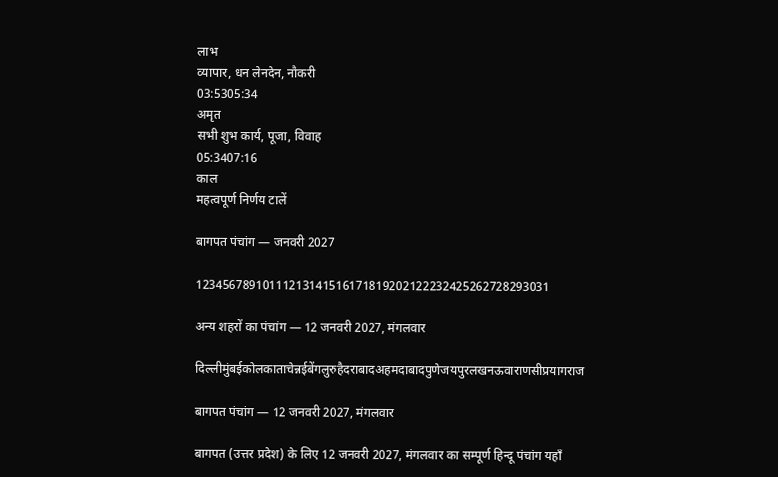लाभ
व्यापार, धन लेनदेन, नौकरी
03:5305:34
अमृत
सभी शुभ कार्य, पूजा, विवाह
05:3407:16
काल
महत्वपूर्ण निर्णय टालें

बागपत पंचांग — जनवरी 2027

12345678910111213141516171819202122232425262728293031

अन्य शहरों का पंचांग — 12 जनवरी 2027, मंगलवार

दिल्लीमुंबईकोलकाताचेन्नईबेंगलुरुहैदराबादअहमदाबादपुणेजयपुरलखनऊवाराणसीप्रयागराज

बागपत पंचांग — 12 जनवरी 2027, मंगलवार

बागपत (उत्तर प्रदेश) के लिए 12 जनवरी 2027, मंगलवार का सम्पूर्ण हिन्दू पंचांग यहाँ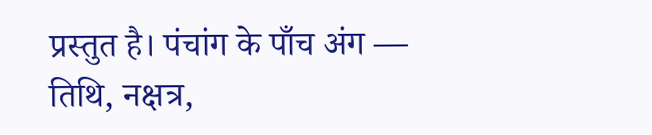प्रस्तुत है। पंचांग के पाँच अंग — तिथि, नक्षत्र,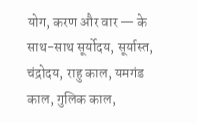योग, करण और वार — के साथ-साथ सूर्योदय, सूर्यास्त, चंद्रोदय, राहु काल, यमगंड काल, गुलिक काल,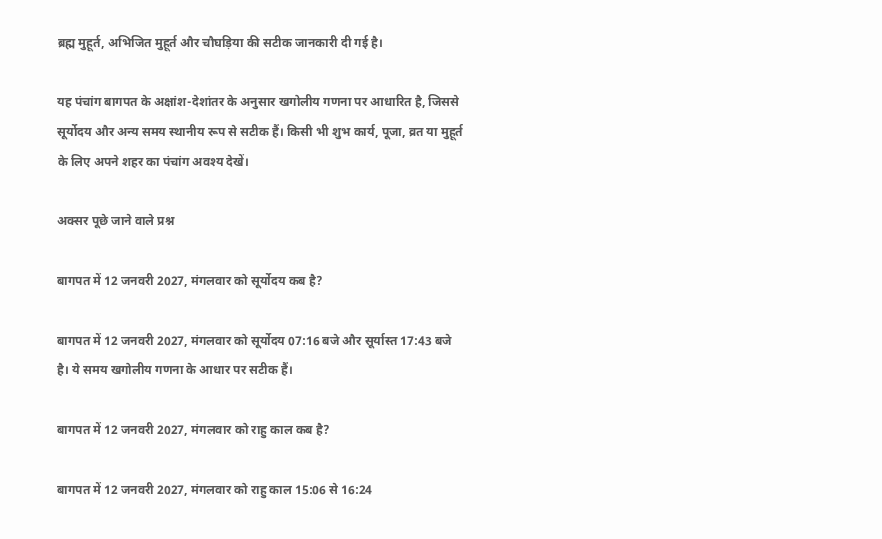ब्रह्म मुहूर्त, अभिजित मुहूर्त और चौघड़िया की सटीक जानकारी दी गई है।

यह पंचांग बागपत के अक्षांश-देशांतर के अनुसार खगोलीय गणना पर आधारित है, जिससे सूर्योदय और अन्य समय स्थानीय रूप से सटीक हैं। किसी भी शुभ कार्य, पूजा, व्रत या मुहूर्त के लिए अपने शहर का पंचांग अवश्य देखें।

अक्सर पूछे जाने वाले प्रश्न

बागपत में 12 जनवरी 2027, मंगलवार को सूर्योदय कब है?

बागपत में 12 जनवरी 2027, मंगलवार को सूर्योदय 07:16 बजे और सूर्यास्त 17:43 बजे है। ये समय खगोलीय गणना के आधार पर सटीक हैं।

बागपत में 12 जनवरी 2027, मंगलवार को राहु काल कब है?

बागपत में 12 जनवरी 2027, मंगलवार को राहु काल 15:06 से 16:24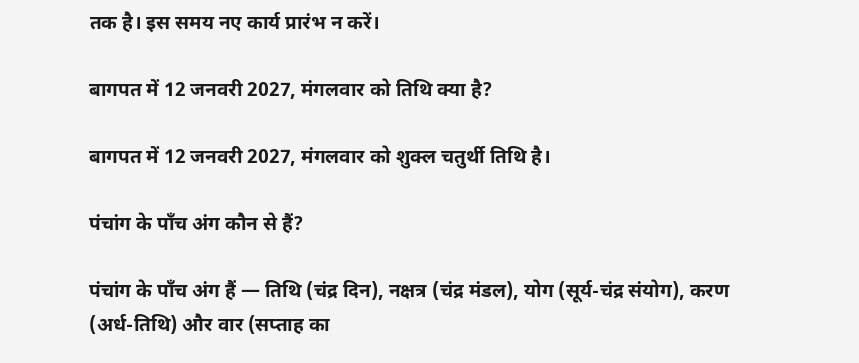तक है। इस समय नए कार्य प्रारंभ न करें।

बागपत में 12 जनवरी 2027, मंगलवार को तिथि क्या है?

बागपत में 12 जनवरी 2027, मंगलवार को शुक्ल चतुर्थी तिथि है।

पंचांग के पाँच अंग कौन से हैं?

पंचांग के पाँच अंग हैं — तिथि (चंद्र दिन), नक्षत्र (चंद्र मंडल), योग (सूर्य-चंद्र संयोग), करण (अर्ध-तिथि) और वार (सप्ताह का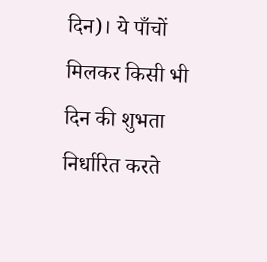दिन)। ये पाँचों मिलकर किसी भी दिन की शुभता निर्धारित करते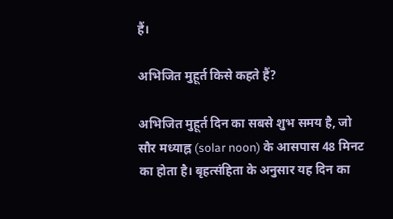हैं।

अभिजित मुहूर्त किसे कहते हैं?

अभिजित मुहूर्त दिन का सबसे शुभ समय है, जो सौर मध्याह्न (solar noon) के आसपास 48 मिनट का होता है। बृहत्संहिता के अनुसार यह दिन का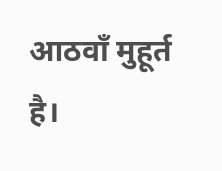आठवाँ मुहूर्त है।